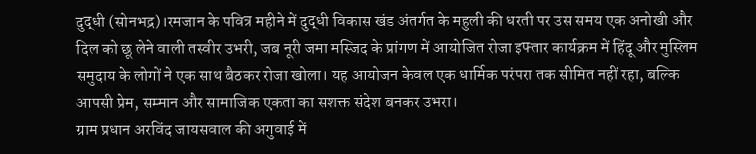दुद्धी (सोनभद्र)।रमजान के पवित्र महीने में दुद्धी विकास खंड अंतर्गत के महुली की धरती पर उस समय एक अनोखी और दिल को छू लेने वाली तस्वीर उभरी, जब नूरी जमा मस्जिद के प्रांगण में आयोजित रोजा इफ्तार कार्यक्रम में हिंदू और मुस्लिम समुदाय के लोगों ने एक साथ बैठकर रोजा खोला। यह आयोजन केवल एक धार्मिक परंपरा तक सीमित नहीं रहा, बल्कि आपसी प्रेम, सम्मान और सामाजिक एकता का सशक्त संदेश बनकर उभरा।
ग्राम प्रधान अरविंद जायसवाल की अगुवाई में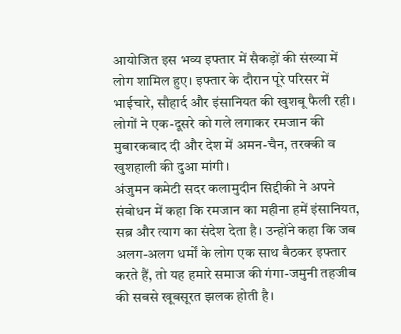आयोजित इस भव्य इफ्तार में सैकड़ों की संख्या में लोग शामिल हुए। इफ्तार के दौरान पूरे परिसर में भाईचारे, सौहार्द और इंसानियत की खुशबू फैली रही। लोगों ने एक-दूसरे को गले लगाकर रमजान की मुबारकबाद दी और देश में अमन-चैन, तरक्की व खुशहाली की दुआ मांगी।
अंजुमन कमेटी सदर कलामुदीन सिद्दीकी ने अपने संबोधन में कहा कि रमजान का महीना हमें इंसानियत, सब्र और त्याग का संदेश देता है। उन्होंने कहा कि जब अलग-अलग धर्मों के लोग एक साथ बैठकर इफ्तार करते हैं, तो यह हमारे समाज की गंगा-जमुनी तहजीब की सबसे खूबसूरत झलक होती है।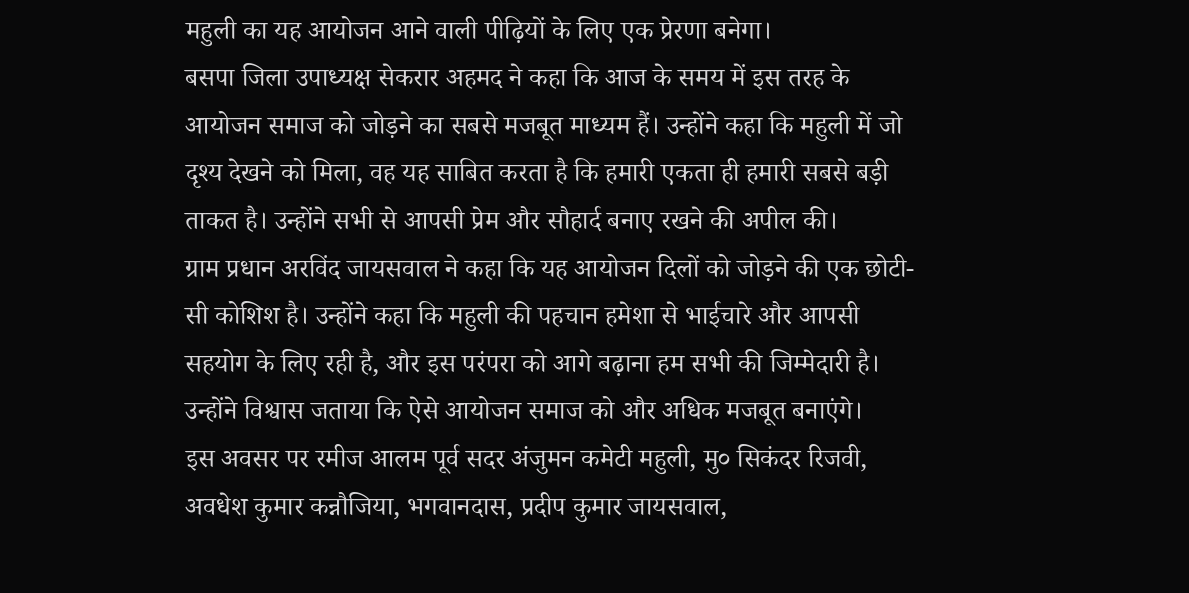महुली का यह आयोजन आने वाली पीढ़ियों के लिए एक प्रेरणा बनेगा।
बसपा जिला उपाध्यक्ष सेकरार अहमद ने कहा कि आज के समय में इस तरह के आयोजन समाज को जोड़ने का सबसे मजबूत माध्यम हैं। उन्होंने कहा कि महुली में जो दृश्य देखने को मिला, वह यह साबित करता है कि हमारी एकता ही हमारी सबसे बड़ी ताकत है। उन्होंने सभी से आपसी प्रेम और सौहार्द बनाए रखने की अपील की।
ग्राम प्रधान अरविंद जायसवाल ने कहा कि यह आयोजन दिलों को जोड़ने की एक छोटी-सी कोशिश है। उन्होंने कहा कि महुली की पहचान हमेशा से भाईचारे और आपसी सहयोग के लिए रही है, और इस परंपरा को आगे बढ़ाना हम सभी की जिम्मेदारी है। उन्होंने विश्वास जताया कि ऐसे आयोजन समाज को और अधिक मजबूत बनाएंगे।
इस अवसर पर रमीज आलम पूर्व सदर अंजुमन कमेटी महुली, मु० सिकंदर रिजवी, अवधेश कुमार कन्नौजिया, भगवानदास, प्रदीप कुमार जायसवाल,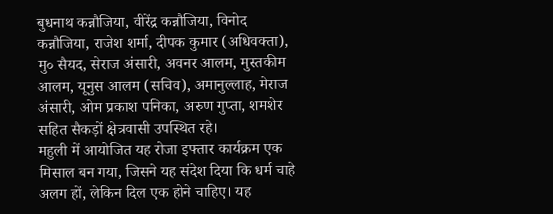बुधनाथ कन्नौजिया, वीरेंद्र कन्नौजिया, विनोद कन्नौजिया, राजेश शर्मा, दीपक कुमार (अधिवक्ता), मु० सैयद, सेराज अंसारी, अवनर आलम, मुस्तकीम आलम, यूनुस आलम (सचिव), अमानुल्लाह, मेराज अंसारी, ओम प्रकाश पनिका, अरुण गुप्ता, शमशेर सहित सैकड़ों क्षेत्रवासी उपस्थित रहे।
महुली में आयोजित यह रोजा इफ्तार कार्यक्रम एक मिसाल बन गया, जिसने यह संदेश दिया कि धर्म चाहे अलग हों, लेकिन दिल एक होने चाहिए। यह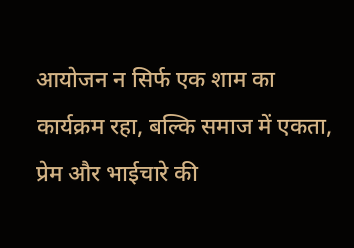आयोजन न सिर्फ एक शाम का कार्यक्रम रहा, बल्कि समाज में एकता, प्रेम और भाईचारे की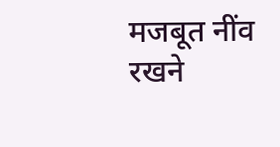मजबूत नींव रखने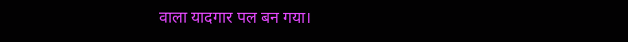वाला यादगार पल बन गया।